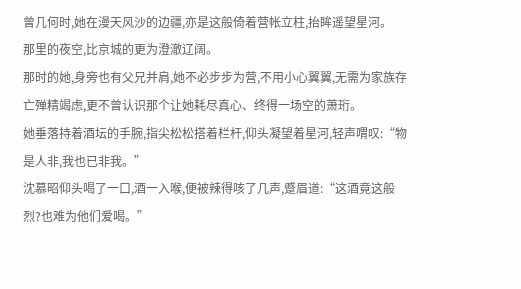曾几何时,她在漫天风沙的边疆,亦是这般倚着营帐立柱,抬眸遥望星河。
那里的夜空,比京城的更为澄澈辽阔。
那时的她,身旁也有父兄并肩,她不必步步为营,不用小心翼翼,无需为家族存亡殚精竭虑,更不曾认识那个让她耗尽真心、终得一场空的萧珩。
她垂落持着酒坛的手腕,指尖松松搭着栏杆,仰头凝望着星河,轻声喟叹:“物是人非,我也已非我。”
沈慕昭仰头喝了一口,酒一入喉,便被辣得咳了几声,蹙眉道:“这酒竟这般烈?也难为他们爱喝。”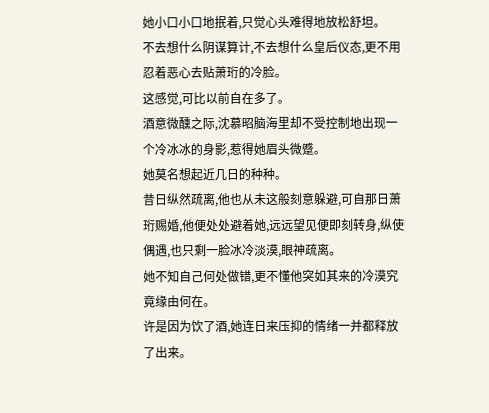她小口小口地抿着,只觉心头难得地放松舒坦。
不去想什么阴谋算计,不去想什么皇后仪态,更不用忍着恶心去贴萧珩的冷脸。
这感觉,可比以前自在多了。
酒意微醺之际,沈慕昭脑海里却不受控制地出现一个冷冰冰的身影,惹得她眉头微蹙。
她莫名想起近几日的种种。
昔日纵然疏离,他也从未这般刻意躲避,可自那日萧珩赐婚,他便处处避着她,远远望见便即刻转身,纵使偶遇,也只剩一脸冰冷淡漠,眼神疏离。
她不知自己何处做错,更不懂他突如其来的冷漠究竟缘由何在。
许是因为饮了酒,她连日来压抑的情绪一并都释放了出来。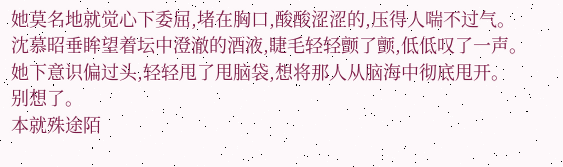她莫名地就觉心下委屈,堵在胸口,酸酸涩涩的,压得人喘不过气。
沈慕昭垂眸望着坛中澄澈的酒液,睫毛轻轻颤了颤,低低叹了一声。
她下意识偏过头,轻轻甩了甩脑袋,想将那人从脑海中彻底甩开。
别想了。
本就殊途陌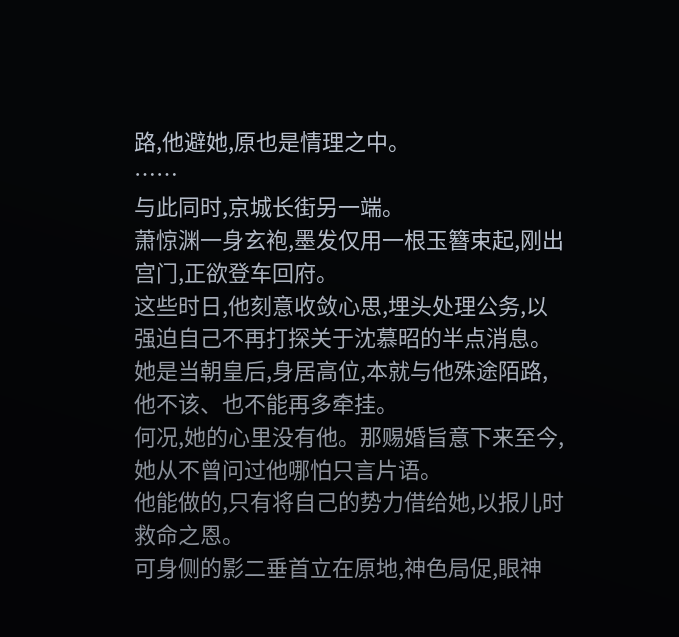路,他避她,原也是情理之中。
……
与此同时,京城长街另一端。
萧惊渊一身玄袍,墨发仅用一根玉簪束起,刚出宫门,正欲登车回府。
这些时日,他刻意收敛心思,埋头处理公务,以强迫自己不再打探关于沈慕昭的半点消息。她是当朝皇后,身居高位,本就与他殊途陌路,他不该、也不能再多牵挂。
何况,她的心里没有他。那赐婚旨意下来至今,她从不曾问过他哪怕只言片语。
他能做的,只有将自己的势力借给她,以报儿时救命之恩。
可身侧的影二垂首立在原地,神色局促,眼神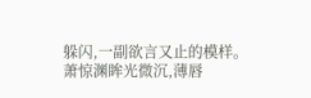躲闪,一副欲言又止的模样。
萧惊渊眸光微沉,薄唇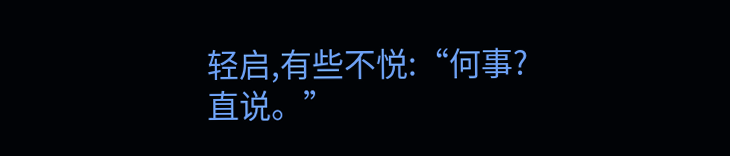轻启,有些不悦:“何事?直说。”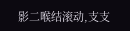影二喉结滚动,支支